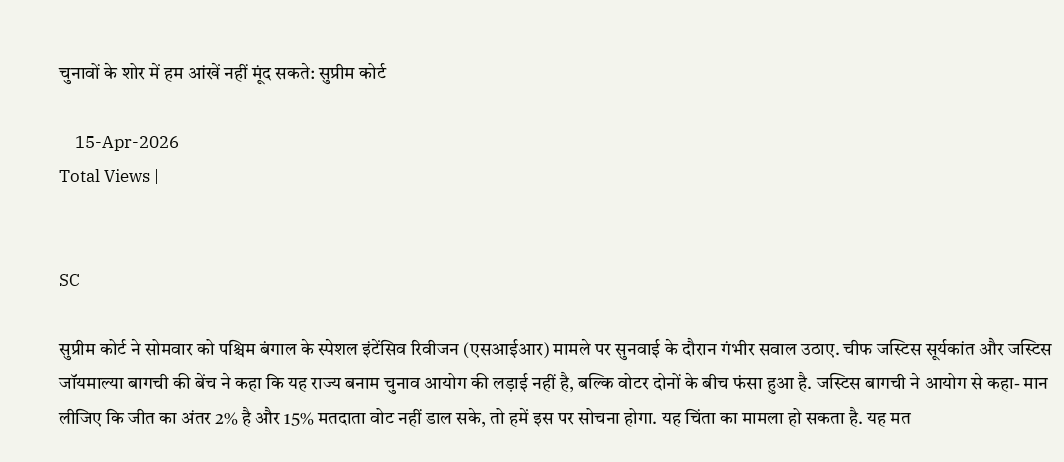चुनावों के शोर में हम आंखें नहीं मूंद सकते: सुप्रीम कोर्ट

    15-Apr-2026
Total Views |


SC

सुप्रीम कोर्ट ने सोमवार को पश्चिम बंगाल के स्पेशल इंटेंसिव रिवीजन (एसआईआर) मामले पर सुनवाई के दौरान गंभीर सवाल उठाए. चीफ जस्टिस सूर्यकांत और जस्टिस जॉयमाल्या बागची की बेंच ने कहा कि यह राज्य बनाम चुनाव आयोग की लड़ाई नहीं है, बल्कि वोटर दोनों के बीच फंसा हुआ है. जस्टिस बागची ने आयोग से कहा- मान लीजिए कि जीत का अंतर 2% है और 15% मतदाता वोट नहीं डाल सके, तो हमें इस पर सोचना होगा. यह चिंता का मामला हो सकता है. यह मत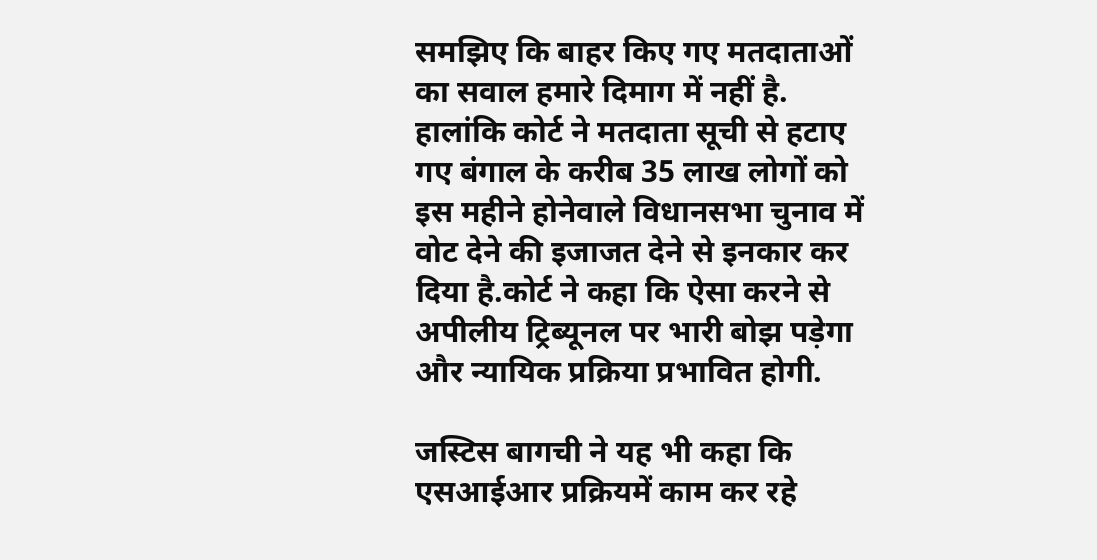समझिए कि बाहर किए गए मतदाताओं का सवाल हमारे दिमाग में नहीं है. हालांकि कोर्ट ने मतदाता सूची से हटाए गए बंगाल के करीब 35 लाख लोगों को इस महीने होनेवाले विधानसभा चुनाव में वोट देने की इजाजत देने से इनकार कर दिया है.कोर्ट ने कहा कि ऐसा करने से अपीलीय ट्रिब्यूनल पर भारी बोझ पड़ेगा और न्यायिक प्रक्रिया प्रभावित होगी.

जस्टिस बागची ने यह भी कहा कि एसआईआर प्रक्रियमें काम कर रहे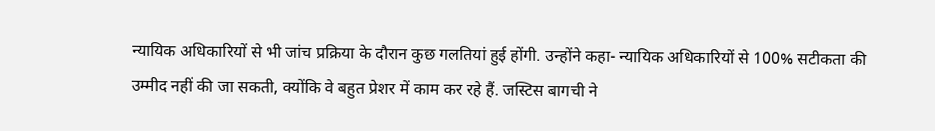न्यायिक अधिकारियों से भी जांच प्रक्रिया के दौरान कुछ गलतियां हुई होंगी. उन्होंने कहा- न्यायिक अधिकारियों से 100% सटीकता की उम्मीद नहीं की जा सकती, क्योंकि वे बहुत प्रेशर में काम कर रहे हैं. जस्टिस बागची ने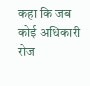कहा कि जब कोई अधिकारी रोज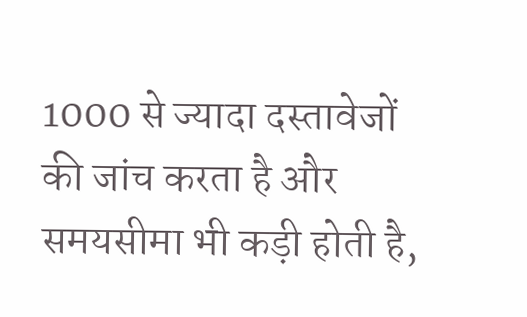1000 से ज्यादा दस्तावेजों की जांच करता है और समयसीमा भी कड़ी होती है,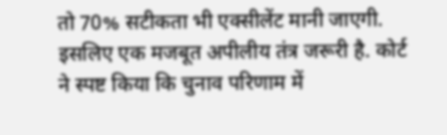तो 70% सटीकता भी एक्सीलेंट मानी जाएगी. इसलिए एक मजबूत अपीलीय तंत्र जरूरी है. कोर्ट ने स्पष्ट किया कि चुनाव परिणाम में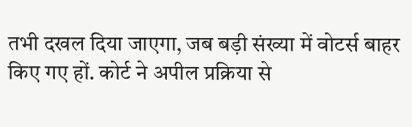तभी दखल दिया जाएगा, जब बड़ी संख्या में वोटर्स बाहर किए गए हों. कोर्ट ने अपील प्रक्रिया से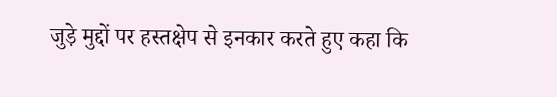जुड़े मुद्दों पर हस्तक्षेप से इनकार करते हुए कहा कि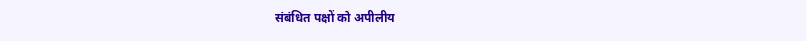संबंधित पक्षों को अपीलीय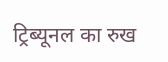ट्रिब्यूनल का रुख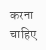करना चाहिए